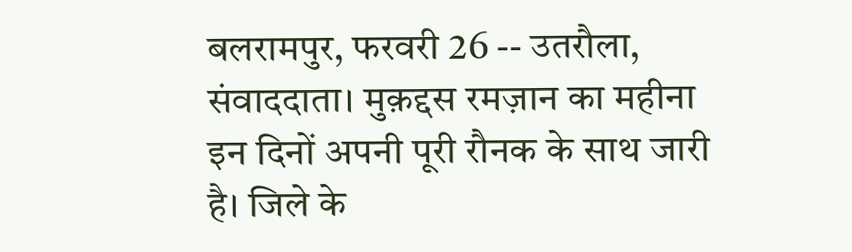बलरामपुर, फरवरी 26 -- उतरौला, संवाददाता। मुक़द्दस रमज़ान का महीना इन दिनों अपनी पूरी रौनक के साथ जारी है। जिले के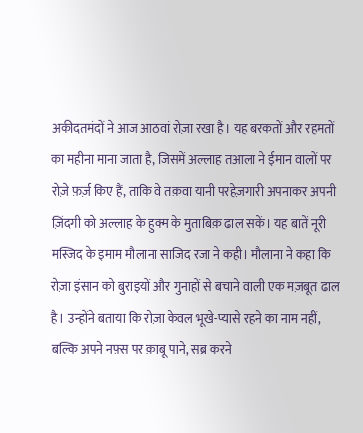अकीदतमंदों ने आज आठवां रोज़ा रखा है। यह बरकतों और रहमतों का महीना माना जाता है, जिसमें अल्लाह तआला ने ईमान वालों पर रोज़े फ़र्ज़ किए हैं, ताकि वे तक़वा यानी परहेज़गारी अपनाकर अपनी ज़िंदगी को अल्लाह के हुक्म के मुताबिक़ ढाल सकें। यह बातें नूरी मस्जिद के इमाम मौलाना साजिद रजा ने कही। मौलाना ने कहा कि रोज़ा इंसान को बुराइयों और गुनाहों से बचाने वाली एक मज़बूत ढाल है। उन्होंने बताया कि रोज़ा केवल भूखे-प्यासे रहने का नाम नहीं, बल्कि अपने नफ़्स पर क़ाबू पाने, सब्र करने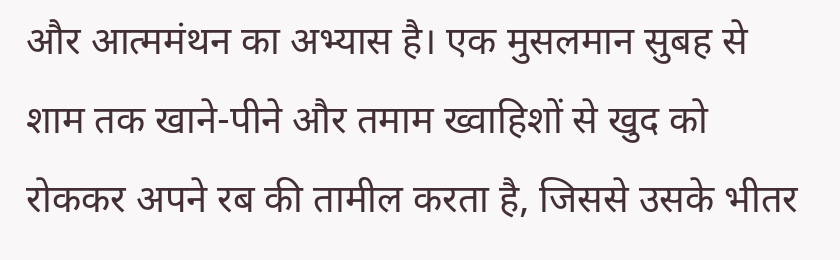और आत्ममंथन का अभ्यास है। एक मुसलमान सुबह से शाम तक खाने-पीने और तमाम ख्वाहिशों से खुद को रोककर अपने रब की तामील करता है, जिससे उसके भीतर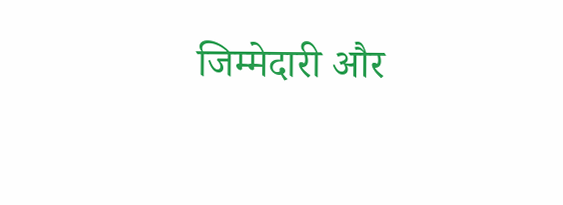जिम्मेदारी और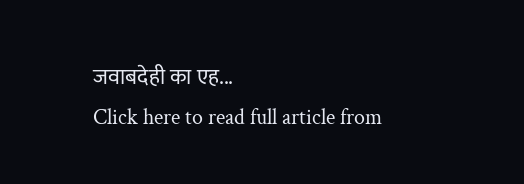जवाबदेही का एह...
Click here to read full article from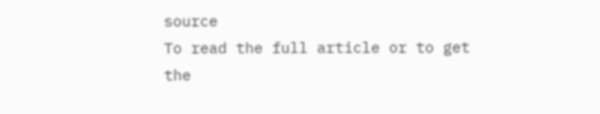source
To read the full article or to get the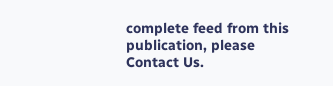complete feed from this publication, please
Contact Us.